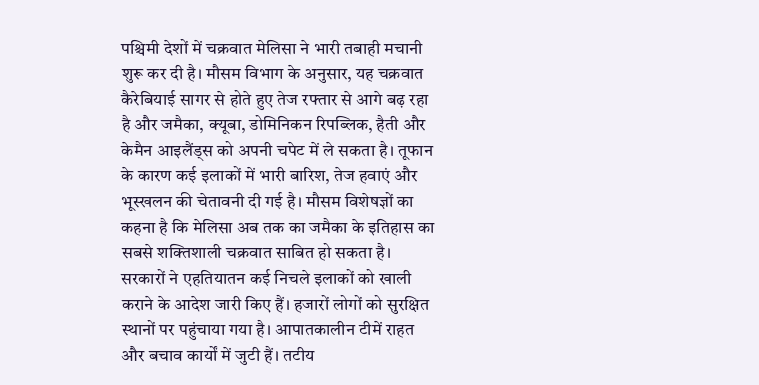पश्चिमी देशों में चक्रवात मेलिसा ने भारी तबाही मचानी शुरू कर दी है। मौसम विभाग के अनुसार, यह चक्रवात कैरेबियाई सागर से होते हुए तेज रफ्तार से आगे बढ़ रहा है और जमैका, क्यूबा, डोमिनिकन रिपब्लिक, हैती और केमैन आइलैंड्स को अपनी चपेट में ले सकता है। तूफान के कारण कई इलाकों में भारी बारिश, तेज हवाएं और भूस्खलन की चेतावनी दी गई है। मौसम विशेषज्ञों का कहना है कि मेलिसा अब तक का जमैका के इतिहास का सबसे शक्तिशाली चक्रवात साबित हो सकता है।
सरकारों ने एहतियातन कई निचले इलाकों को खाली कराने के आदेश जारी किए हैं। हजारों लोगों को सुरक्षित स्थानों पर पहुंचाया गया है। आपातकालीन टीमें राहत और बचाव कार्यों में जुटी हैं। तटीय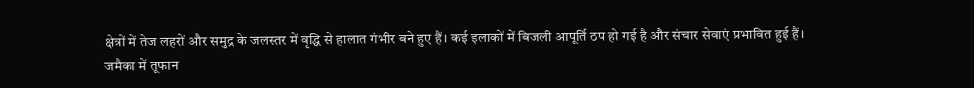क्षेत्रों में तेज लहरों और समुद्र के जलस्तर में वृद्धि से हालात गंभीर बने हुए हैं। कई इलाकों में बिजली आपूर्ति ठप हो गई है और संचार सेवाएं प्रभावित हुई हैं।
जमैका में तूफान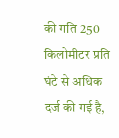की गति 250 किलोमीटर प्रति घंटे से अधिक दर्ज की गई है,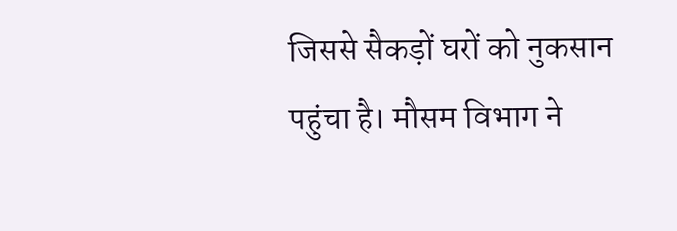जिससे सैकड़ों घरों को नुकसान पहुंचा है। मौसम विभाग ने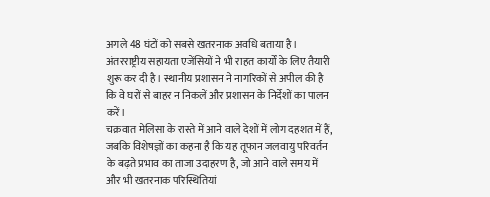अगले 48 घंटों को सबसे खतरनाक अवधि बताया है। अंतरराष्ट्रीय सहायता एजेंसियों ने भी राहत कार्यों के लिए तैयारी शुरू कर दी है। स्थानीय प्रशासन ने नागरिकों से अपील की है कि वे घरों से बाहर न निकलें और प्रशासन के निर्देशों का पालन करें।
चक्रवात मेलिसा के रास्ते में आने वाले देशों में लोग दहशत में हैं, जबकि विशेषज्ञों का कहना है कि यह तूफान जलवायु परिवर्तन के बढ़ते प्रभाव का ताजा उदाहरण है, जो आने वाले समय में और भी खतरनाक परिस्थितियां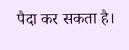पैदा कर सकता है।